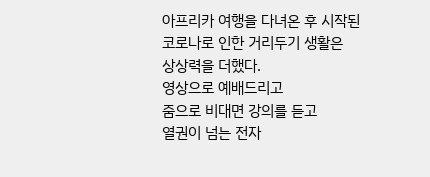아프리카 여행을 다녀온 후 시작된
코로나로 인한 거리두기 생활은
상상력을 더했다.
영상으로 예배드리고
줌으로 비대면 강의를 듣고
열권이 넘는 전자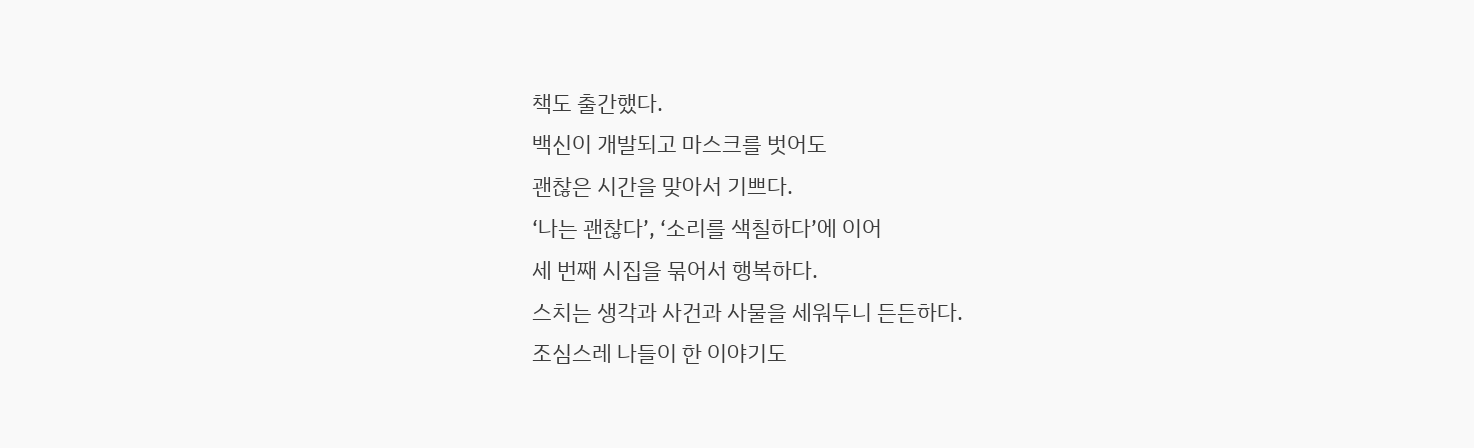책도 출간했다.
백신이 개발되고 마스크를 벗어도
괜찮은 시간을 맞아서 기쁘다.
‘나는 괜찮다’, ‘소리를 색칠하다’에 이어
세 번째 시집을 묶어서 행복하다.
스치는 생각과 사건과 사물을 세워두니 든든하다.
조심스레 나들이 한 이야기도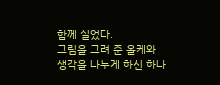함께 실었다.
그림을 그려 준 올케와
생각을 나누게 하신 하나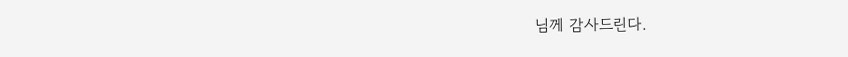님께 감사드린다.